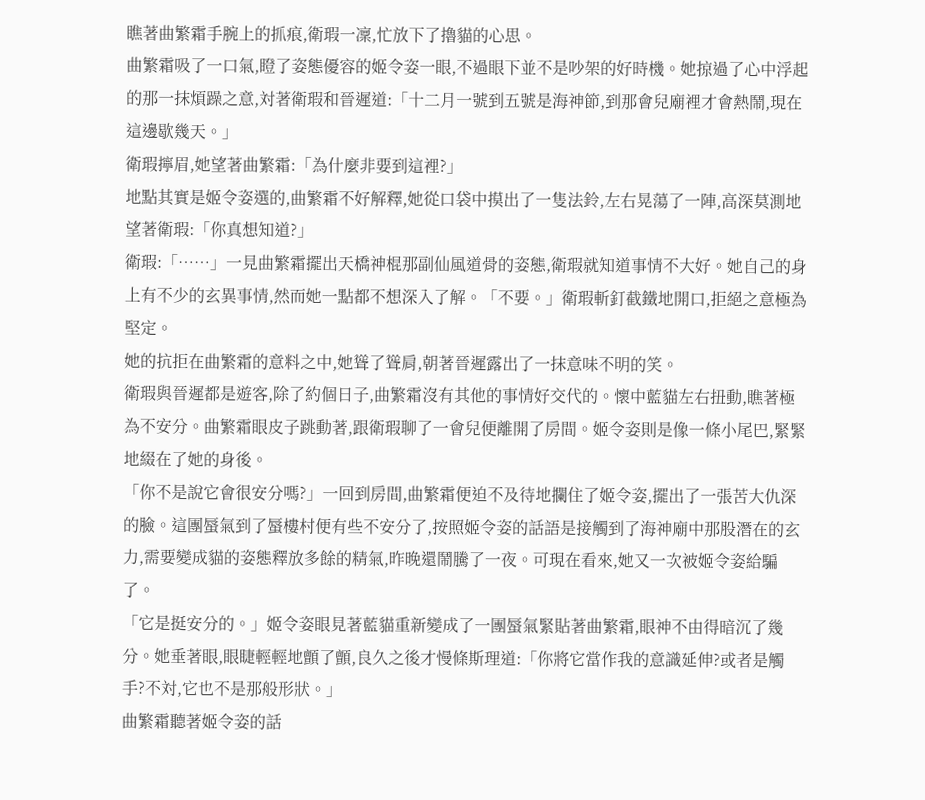瞧著曲繁霜手腕上的抓痕,衛瑕一凜,忙放下了擼貓的心思。
曲繁霜吸了一口氣,瞪了姿態優容的姬令姿一眼,不過眼下並不是吵架的好時機。她掠過了心中浮起的那一抹煩躁之意,対著衛瑕和晉遲道:「十二月一號到五號是海神節,到那會兒廟裡才會熱鬧,現在這邊歇幾天。」
衛瑕擰眉,她望著曲繁霜:「為什麼非要到這裡?」
地點其實是姬令姿選的,曲繁霜不好解釋,她從口袋中摸出了一隻法鈴,左右晃蕩了一陣,高深莫測地望著衛瑕:「你真想知道?」
衛瑕:「……」一見曲繁霜擺出天橋神棍那副仙風道骨的姿態,衛瑕就知道事情不大好。她自己的身上有不少的玄異事情,然而她一點都不想深入了解。「不要。」衛瑕斬釘截鐵地開口,拒絕之意極為堅定。
她的抗拒在曲繁霜的意料之中,她聳了聳肩,朝著晉遲露出了一抹意味不明的笑。
衛瑕與晉遲都是遊客,除了約個日子,曲繁霜沒有其他的事情好交代的。懷中藍貓左右扭動,瞧著極為不安分。曲繁霜眼皮子跳動著,跟衛瑕聊了一會兒便離開了房間。姬令姿則是像一條小尾巴,緊緊地綴在了她的身後。
「你不是說它會很安分嗎?」一回到房間,曲繁霜便迫不及待地攔住了姬令姿,擺出了一張苦大仇深的臉。這團蜃氣到了蜃樓村便有些不安分了,按照姬令姿的話語是接觸到了海神廟中那股潛在的玄力,需要變成貓的姿態釋放多餘的精氣,昨晚還鬧騰了一夜。可現在看來,她又一次被姬令姿給騙了。
「它是挺安分的。」姬令姿眼見著藍貓重新變成了一團蜃氣緊貼著曲繁霜,眼神不由得暗沉了幾分。她垂著眼,眼睫輕輕地顫了顫,良久之後才慢條斯理道:「你將它當作我的意識延伸?或者是觸手?不対,它也不是那般形狀。」
曲繁霜聽著姬令姿的話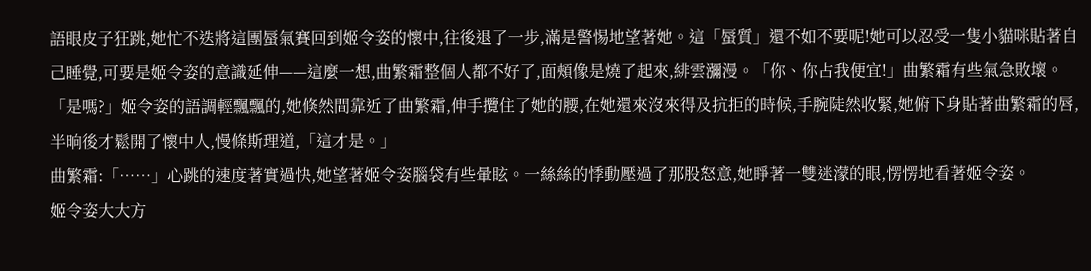語眼皮子狂跳,她忙不迭將這團蜃氣賽回到姬令姿的懷中,往後退了一步,滿是警惕地望著她。這「蜃質」還不如不要呢!她可以忍受一隻小貓咪貼著自己睡覺,可要是姬令姿的意識延伸——這麼一想,曲繁霜整個人都不好了,面頰像是燒了起來,緋雲瀰漫。「你、你占我便宜!」曲繁霜有些氣急敗壞。
「是嗎?」姬令姿的語調輕飄飄的,她倏然間靠近了曲繁霜,伸手攬住了她的腰,在她還來沒來得及抗拒的時候,手腕陡然收緊,她俯下身貼著曲繁霜的唇,半晌後才鬆開了懷中人,慢條斯理道,「這才是。」
曲繁霜:「……」心跳的速度著實過快,她望著姬令姿腦袋有些暈眩。一絲絲的悸動壓過了那股怒意,她睜著一雙迷濛的眼,愣愣地看著姬令姿。
姬令姿大大方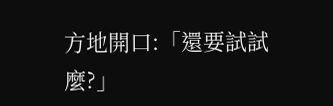方地開口:「還要試試麼?」